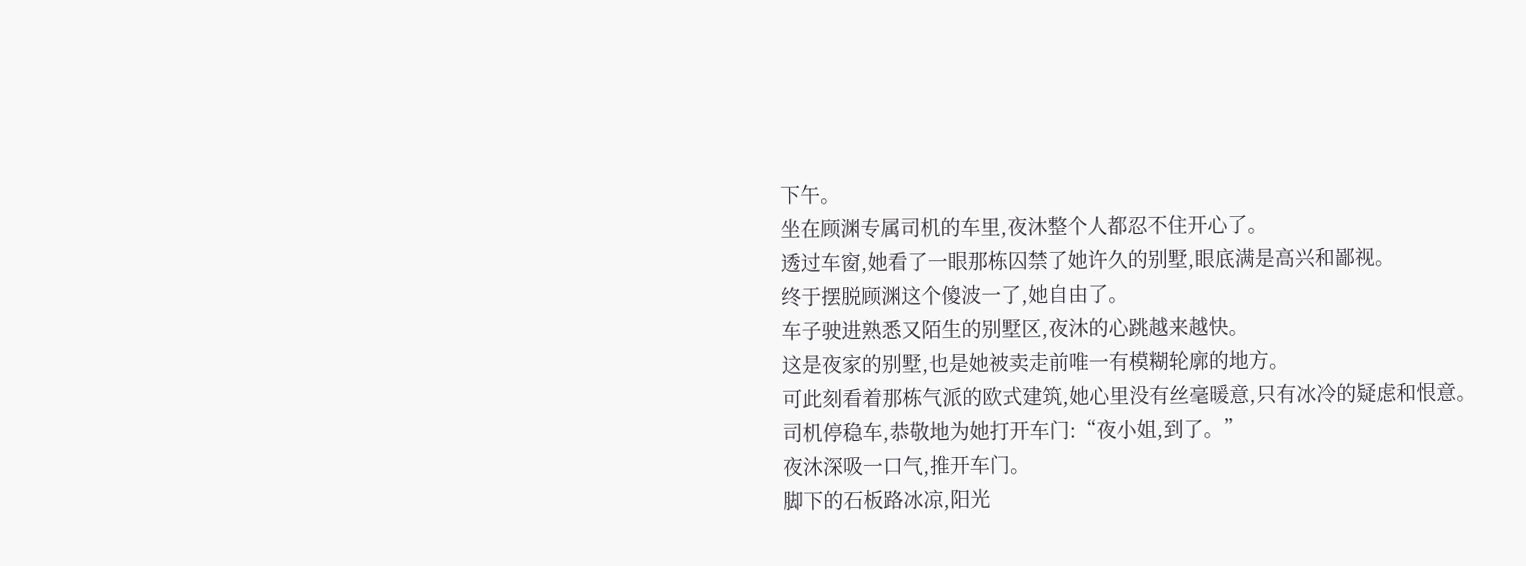下午。
坐在顾渊专属司机的车里,夜沐整个人都忍不住开心了。
透过车窗,她看了一眼那栋囚禁了她许久的别墅,眼底满是高兴和鄙视。
终于摆脱顾渊这个傻波一了,她自由了。
车子驶进熟悉又陌生的别墅区,夜沐的心跳越来越快。
这是夜家的别墅,也是她被卖走前唯一有模糊轮廓的地方。
可此刻看着那栋气派的欧式建筑,她心里没有丝毫暖意,只有冰冷的疑虑和恨意。
司机停稳车,恭敬地为她打开车门:“夜小姐,到了。”
夜沐深吸一口气,推开车门。
脚下的石板路冰凉,阳光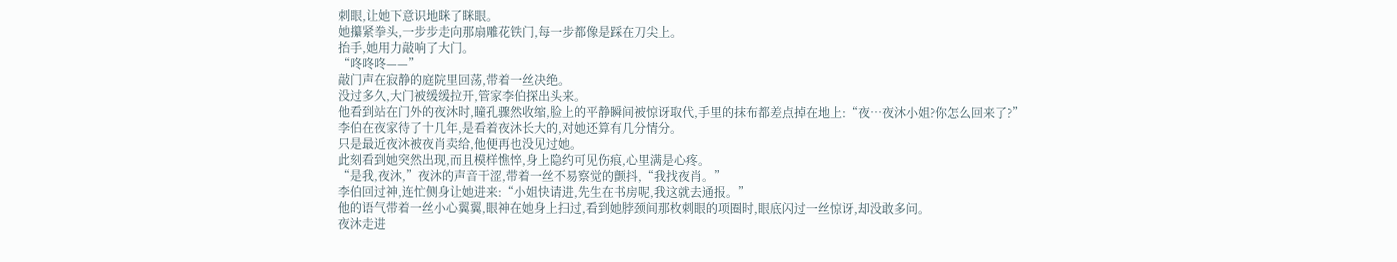刺眼,让她下意识地眯了眯眼。
她攥紧拳头,一步步走向那扇雕花铁门,每一步都像是踩在刀尖上。
抬手,她用力敲响了大门。
“咚咚咚——”
敲门声在寂静的庭院里回荡,带着一丝决绝。
没过多久,大门被缓缓拉开,管家李伯探出头来。
他看到站在门外的夜沐时,瞳孔骤然收缩,脸上的平静瞬间被惊讶取代,手里的抹布都差点掉在地上:“夜…夜沐小姐?你怎么回来了?”
李伯在夜家待了十几年,是看着夜沐长大的,对她还算有几分情分。
只是最近夜沐被夜肖卖给,他便再也没见过她。
此刻看到她突然出现,而且模样憔悴,身上隐约可见伤痕,心里满是心疼。
“是我,夜沐,”夜沐的声音干涩,带着一丝不易察觉的颤抖,“我找夜肖。”
李伯回过神,连忙侧身让她进来:“小姐快请进,先生在书房呢,我这就去通报。”
他的语气带着一丝小心翼翼,眼神在她身上扫过,看到她脖颈间那枚刺眼的项圈时,眼底闪过一丝惊讶,却没敢多问。
夜沐走进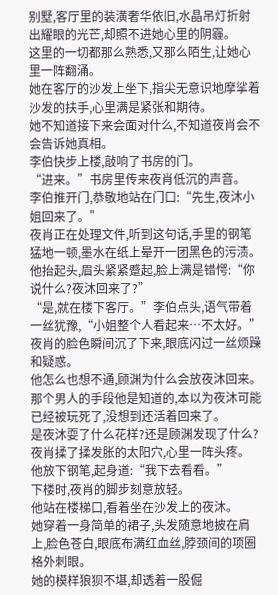别墅,客厅里的装潢奢华依旧,水晶吊灯折射出耀眼的光芒,却照不进她心里的阴霾。
这里的一切都那么熟悉,又那么陌生,让她心里一阵翻涌。
她在客厅的沙发上坐下,指尖无意识地摩挲着沙发的扶手,心里满是紧张和期待。
她不知道接下来会面对什么,不知道夜肖会不会告诉她真相。
李伯快步上楼,敲响了书房的门。
“进来。”书房里传来夜肖低沉的声音。
李伯推开门,恭敬地站在门口:“先生,夜沐小姐回来了。”
夜肖正在处理文件,听到这句话,手里的钢笔猛地一顿,墨水在纸上晕开一团黑色的污渍。
他抬起头,眉头紧紧蹙起,脸上满是错愕:“你说什么?夜沐回来了?”
“是,就在楼下客厅。”李伯点头,语气带着一丝犹豫,“小姐整个人看起来…不太好。”
夜肖的脸色瞬间沉了下来,眼底闪过一丝烦躁和疑惑。
他怎么也想不通,顾渊为什么会放夜沐回来。
那个男人的手段他是知道的,本以为夜沐可能已经被玩死了,没想到还活着回来了。
是夜沐耍了什么花样?还是顾渊发现了什么?
夜肖揉了揉发胀的太阳穴,心里一阵头疼。
他放下钢笔,起身道:“我下去看看。”
下楼时,夜肖的脚步刻意放轻。
他站在楼梯口,看着坐在沙发上的夜沐。
她穿着一身简单的裙子,头发随意地披在肩上,脸色苍白,眼底布满红血丝,脖颈间的项圈格外刺眼。
她的模样狼狈不堪,却透着一股倔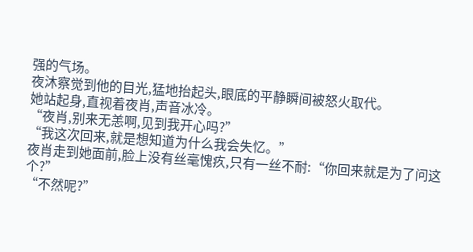强的气场。
夜沐察觉到他的目光,猛地抬起头,眼底的平静瞬间被怒火取代。
她站起身,直视着夜肖,声音冰冷。
“夜肖,别来无恙啊,见到我开心吗?”
“我这次回来,就是想知道为什么我会失忆。”
夜肖走到她面前,脸上没有丝毫愧疚,只有一丝不耐:“你回来就是为了问这个?”
“不然呢?”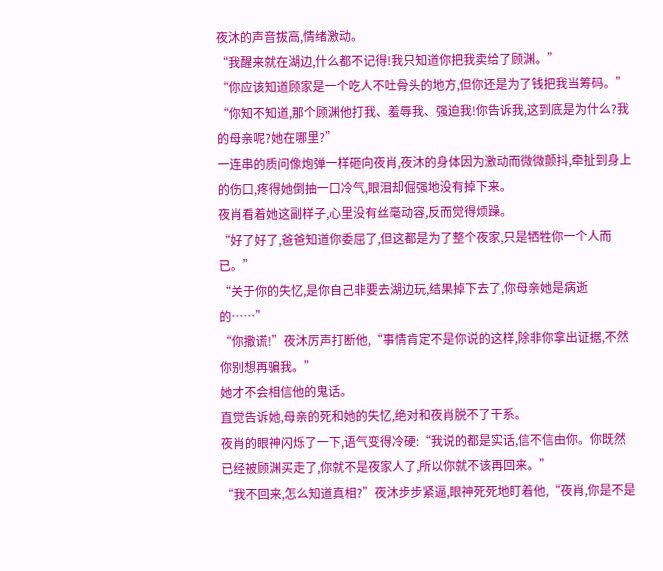夜沐的声音拔高,情绪激动。
“我醒来就在湖边,什么都不记得!我只知道你把我卖给了顾渊。”
“你应该知道顾家是一个吃人不吐骨头的地方,但你还是为了钱把我当筹码。”
“你知不知道,那个顾渊他打我、羞辱我、强迫我!你告诉我,这到底是为什么?我的母亲呢?她在哪里?”
一连串的质问像炮弹一样砸向夜肖,夜沐的身体因为激动而微微颤抖,牵扯到身上的伤口,疼得她倒抽一口冷气,眼泪却倔强地没有掉下来。
夜肖看着她这副样子,心里没有丝毫动容,反而觉得烦躁。
“好了好了,爸爸知道你委屈了,但这都是为了整个夜家,只是牺牲你一个人而已。”
“关于你的失忆,是你自己非要去湖边玩,结果掉下去了,你母亲她是病逝的……”
“你撒谎!”夜沐厉声打断他,“事情肯定不是你说的这样,除非你拿出证据,不然你别想再骗我。”
她才不会相信他的鬼话。
直觉告诉她,母亲的死和她的失忆,绝对和夜肖脱不了干系。
夜肖的眼神闪烁了一下,语气变得冷硬:“我说的都是实话,信不信由你。你既然已经被顾渊买走了,你就不是夜家人了,所以你就不该再回来。”
“我不回来,怎么知道真相?”夜沐步步紧逼,眼神死死地盯着他,“夜肖,你是不是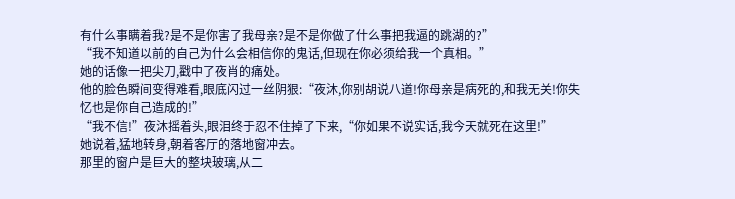有什么事瞒着我?是不是你害了我母亲?是不是你做了什么事把我逼的跳湖的?”
“我不知道以前的自己为什么会相信你的鬼话,但现在你必须给我一个真相。”
她的话像一把尖刀,戳中了夜肖的痛处。
他的脸色瞬间变得难看,眼底闪过一丝阴狠:“夜沐,你别胡说八道!你母亲是病死的,和我无关!你失忆也是你自己造成的!”
“我不信!”夜沐摇着头,眼泪终于忍不住掉了下来,“你如果不说实话,我今天就死在这里!”
她说着,猛地转身,朝着客厅的落地窗冲去。
那里的窗户是巨大的整块玻璃,从二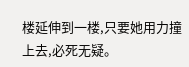楼延伸到一楼,只要她用力撞上去,必死无疑。